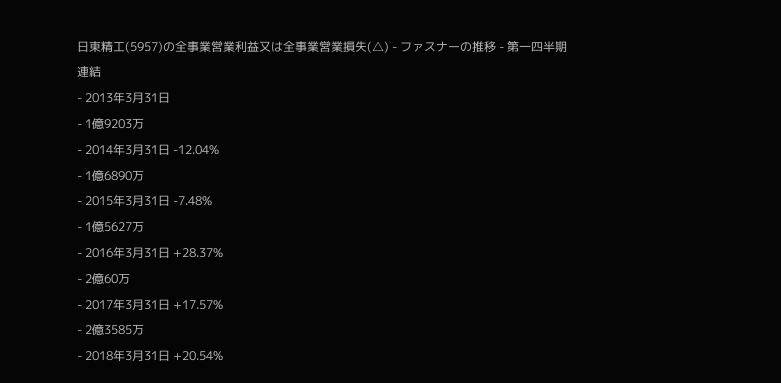日東精工(5957)の全事業営業利益又は全事業営業損失(△) - ファスナーの推移 - 第一四半期
連結
- 2013年3月31日
- 1億9203万
- 2014年3月31日 -12.04%
- 1億6890万
- 2015年3月31日 -7.48%
- 1億5627万
- 2016年3月31日 +28.37%
- 2億60万
- 2017年3月31日 +17.57%
- 2億3585万
- 2018年3月31日 +20.54%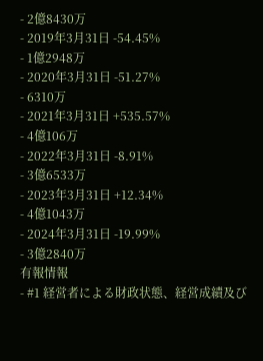- 2億8430万
- 2019年3月31日 -54.45%
- 1億2948万
- 2020年3月31日 -51.27%
- 6310万
- 2021年3月31日 +535.57%
- 4億106万
- 2022年3月31日 -8.91%
- 3億6533万
- 2023年3月31日 +12.34%
- 4億1043万
- 2024年3月31日 -19.99%
- 3億2840万
有報情報
- #1 経営者による財政状態、経営成績及び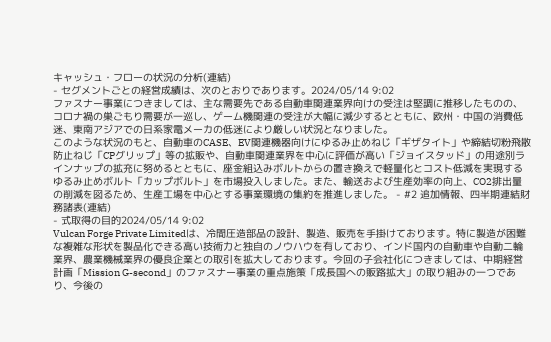キャッシュ・フローの状況の分析(連結)
- セグメントごとの経営成績は、次のとおりであります。2024/05/14 9:02
ファスナー事業につきましては、主な需要先である自動車関連業界向けの受注は堅調に推移したものの、コロナ禍の巣ごもり需要が一巡し、ゲーム機関連の受注が大幅に減少するとともに、欧州・中国の消費低迷、東南アジアでの日系家電メーカの低迷により厳しい状況となりました。
このような状況のもと、自動車のCASE、EV関連機器向けにゆるみ止めねじ「ギザタイト」や締結切粉飛散防止ねじ「CPグリップ」等の拡販や、自動車関連業界を中心に評価が高い「ジョイスタッド」の用途別ラインナップの拡充に努めるとともに、座金組込みボルトからの置き換えで軽量化とコスト低減を実現するゆるみ止めボルト「カップボルト」を市場投入しました。また、輸送および生産効率の向上、CO2排出量の削減を図るため、生産工場を中心とする事業環境の集約を推進しました。 - #2 追加情報、四半期連結財務諸表(連結)
- 式取得の目的2024/05/14 9:02
Vulcan Forge Private Limitedは、冷間圧造部品の設計、製造、販売を手掛けております。特に製造が困難な複雑な形状を製品化できる高い技術力と独自のノウハウを有しており、インド国内の自動車や自動二輪業界、農業機械業界の優良企業との取引を拡大しております。今回の子会社化につきましては、中期経営計画「Mission G-second」のファスナー事業の重点施策「成長国への販路拡大」の取り組みの一つであり、今後の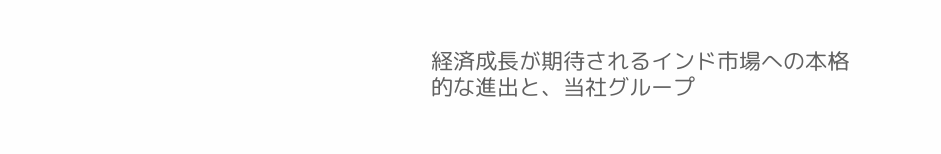経済成長が期待されるインド市場への本格的な進出と、当社グループ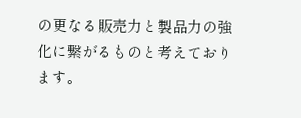の更なる販売力と製品力の強化に繋がるものと考えております。